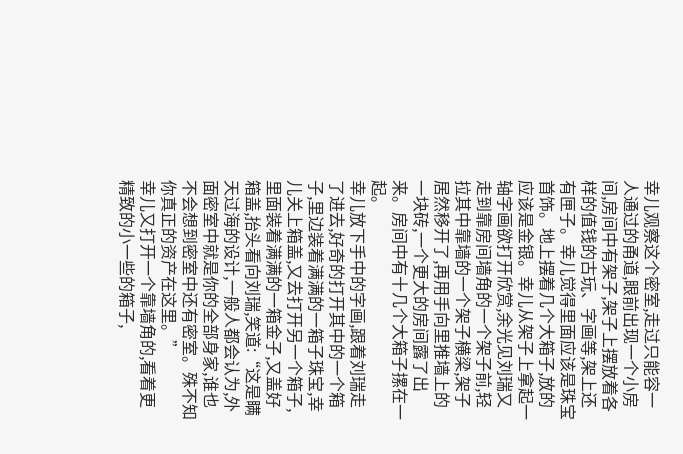幸儿观察这个密室,走过只能容一人通过的甬道,眼前出现一个小房间,房间中有架子,架子上摆放着各样的值钱的古玩、字画等,架上还有匣子。幸儿觉得里面应该是珠宝首饰。地上摆着几个大箱子,放的应该是金银。幸儿从架子上拿起一轴字画欲打开欣赏,余光见刘瑞又走到靠房间墙角的一个架子前,轻拉其中靠墙的一个架子横梁,架子居然移开了,再用手向里推墙上的一块砖,一个更大的房间露了出来。房间中有十几个大箱子摞在一起。
幸儿放下手中的字画,跟着刘瑞走了进去,好奇的打开其中的一个箱子,里边装着满满的一箱子珠宝,幸儿关上箱盖,又去打开另一个箱子,里面装着满满的一箱金子,又盖好箱盖,抬头看向刘瑞,笑道:“这是瞒天过海的设计,一般人都会认为,外面密室中就是你的全部身家,谁也不会想到密室中还有密室。殊不知你真正的资产在这里。”
幸儿又打开一个靠墙角的,看着更精致的小一些的箱子,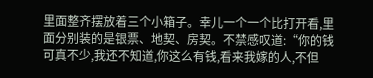里面整齐摆放着三个小箱子。幸儿一个一个比打开看,里面分别装的是银票、地契、房契。不禁感叹道:“你的钱可真不少,我还不知道,你这么有钱,看来我嫁的人,不但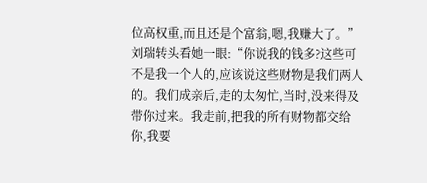位高权重,而且还是个富翁,嗯,我赚大了。”
刘瑞转头看她一眼:“你说我的钱多?这些可不是我一个人的,应该说这些财物是我们两人的。我们成亲后,走的太匆忙,当时,没来得及带你过来。我走前,把我的所有财物都交给你,我要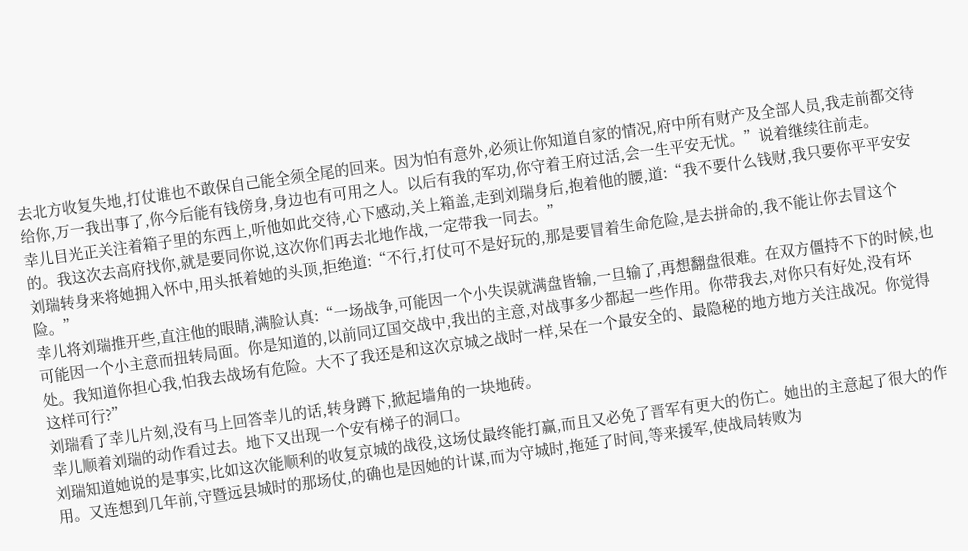去北方收复失地,打仗谁也不敢保自己能全须全尾的回来。因为怕有意外,必须让你知道自家的情况,府中所有财产及全部人员,我走前都交待给你,万一我出事了,你今后能有钱傍身,身边也有可用之人。以后有我的军功,你守着王府过活,会一生平安无忧。”说着继续往前走。
幸儿目光正关注着箱子里的东西上,听他如此交待,心下感动,关上箱盖,走到刘瑞身后,抱着他的腰,道:“我不要什么钱财,我只要你平平安安的。我这次去高府找你,就是要同你说,这次你们再去北地作战,一定带我一同去。”
刘瑞转身来将她拥入怀中,用头扺着她的头顶,拒绝道:“不行,打仗可不是好玩的,那是要冒着生命危险,是去拼命的,我不能让你去冒这个险。”
幸儿将刘瑞推开些,直注他的眼睛,满脸认真:“一场战争,可能因一个小失误就满盘皆输,一旦输了,再想翻盘很难。在双方僵持不下的时候,也可能因一个小主意而扭转局面。你是知道的,以前同辽国交战中,我出的主意,对战事多少都起一些作用。你带我去,对你只有好处,没有坏处。我知道你担心我,怕我去战场有危险。大不了我还是和这次京城之战时一样,呆在一个最安全的、最隐秘的地方地方关注战况。你觉得这样可行?”
刘瑞看了幸儿片刻,没有马上回答幸儿的话,转身蹲下,掀起墙角的一块地砖。
幸儿顺着刘瑞的动作看过去。地下又出现一个安有梯子的洞口。
刘瑞知道她说的是事实,比如这次能顺利的收复京城的战役,这场仗最终能打赢,而且又必免了晋军有更大的伤亡。她出的主意起了很大的作用。又连想到几年前,守暨远县城时的那场仗,的确也是因她的计谋,而为守城时,拖延了时间,等来援军,使战局转败为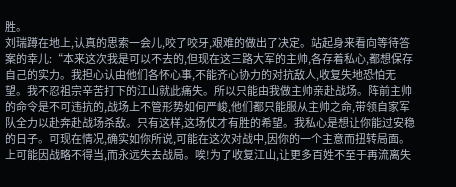胜。
刘瑞蹲在地上,认真的思索一会儿,咬了咬牙,艰难的做出了决定。站起身来看向等待答案的幸儿:“本来这次我是可以不去的,但现在这三路大军的主帅,各存着私心,都想保存自己的实力。我担心认由他们各怀心事,不能齐心协力的对抗敌人,收复失地恐怕无望。我不忍祖宗辛苦打下的江山就此痛失。所以只能由我做主帅亲赴战场。阵前主帅的命令是不可违抗的,战场上不管形势如何严峻,他们都只能服从主帅之命,带领自家军队全力以赴奔赴战场杀敌。只有这样,这场仗才有胜的希望。我私心是想让你能过安稳的日子。可现在情况,确实如你所说,可能在这次对战中,因你的一个主意而扭转局面。上可能因战略不得当,而永远失去战局。唉!为了收复江山,让更多百姓不至于再流离失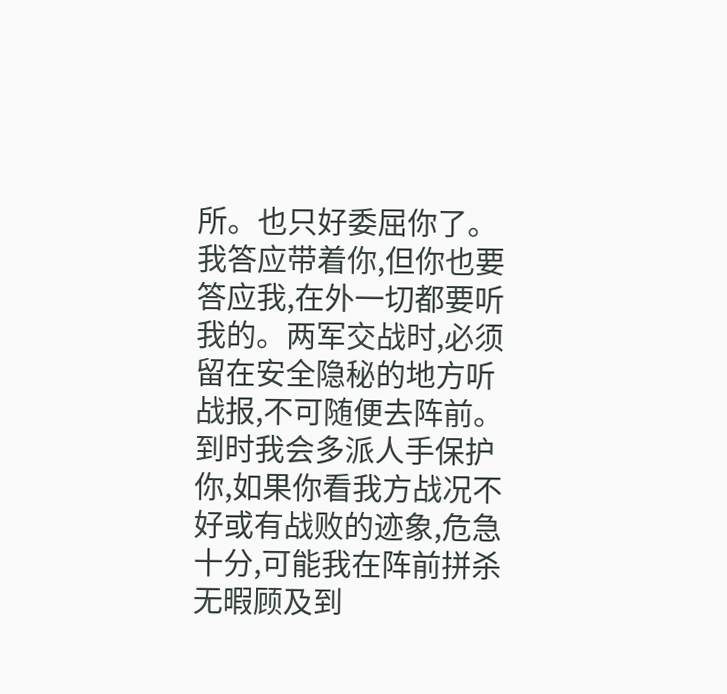所。也只好委屈你了。我答应带着你,但你也要答应我,在外一切都要听我的。两军交战时,必须留在安全隐秘的地方听战报,不可随便去阵前。到时我会多派人手保护你,如果你看我方战况不好或有战败的迹象,危急十分,可能我在阵前拼杀无暇顾及到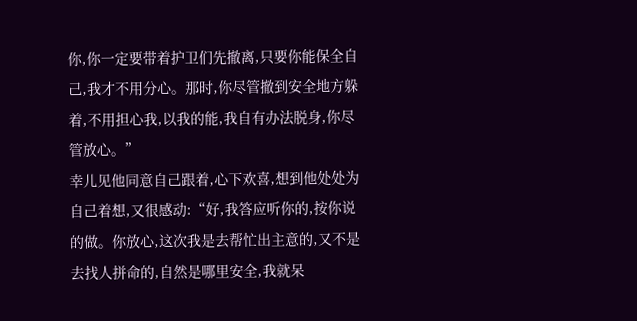你,你一定要带着护卫们先撤离,只要你能保全自己,我才不用分心。那时,你尽管撤到安全地方躲着,不用担心我,以我的能,我自有办法脱身,你尽管放心。”
幸儿见他同意自己跟着,心下欢喜,想到他处处为自己着想,又很感动:“好,我答应听你的,按你说的做。你放心,这次我是去帮忙出主意的,又不是去找人拼命的,自然是哪里安全,我就呆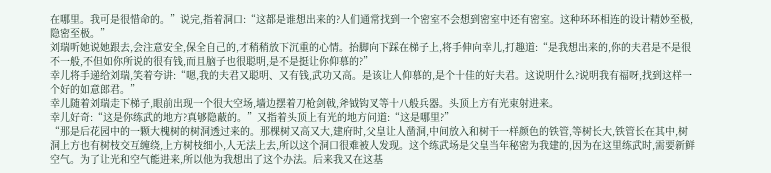在哪里。我可是很惜命的。”说完,指着洞口:“这都是谁想出来的?人们通常找到一个密室不会想到密室中还有密室。这种环环相连的设计精妙至极,隐密至极。”
刘瑞听她说她跟去,会注意安全,保全自己的,才稍稍放下沉重的心情。抬脚向下踩在梯子上,将手伸向幸儿,打趣道:“是我想出来的,你的夫君是不是很不一般,不但如你所说的很有钱,而且脑子也很聪明,是不是挺让你仰慕的?”
幸儿将手递给刘瑞,笑着夸讲:“嗯,我的夫君又聪明、又有钱,武功又高。是该让人仰慕的,是个十佳的好夫君。这说明什么?说明我有福呀,找到这样一个好的如意郎君。”
幸儿随着刘瑞走下梯子,眼前出现一个很大空场,墙边摆着刀枪剑戟,斧钺钩叉等十八般兵器。头顶上方有光束射进来。
幸儿好奇:“这是你练武的地方?真够隐蔽的。”又指着头顶上有光的地方问道:“这是哪里?”
“那是后花园中的一颗大槐树的树洞透过来的。那棵树又高又大,建府时,父皇让人凿洞,中间放入和树干一样颜色的铁管,等树长大,铁管长在其中,树洞上方也有树枝交互缠绕,上方树枝细小,人无法上去,所以这个洞口很难被人发现。这个练武场是父皇当年秘密为我建的,因为在这里练武时,需要新鲜空气。为了让光和空气能进来,所以他为我想出了这个办法。后来我又在这基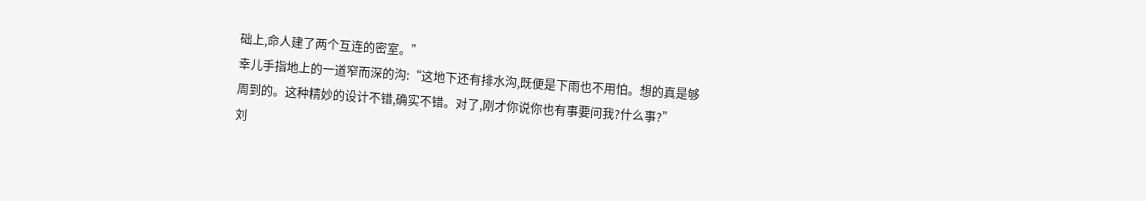础上,命人建了两个互连的密室。”
幸儿手指地上的一道窄而深的沟:“这地下还有排水沟,既便是下雨也不用怕。想的真是够周到的。这种精妙的设计不错,确实不错。对了,刚才你说你也有事要问我?什么事?”
刘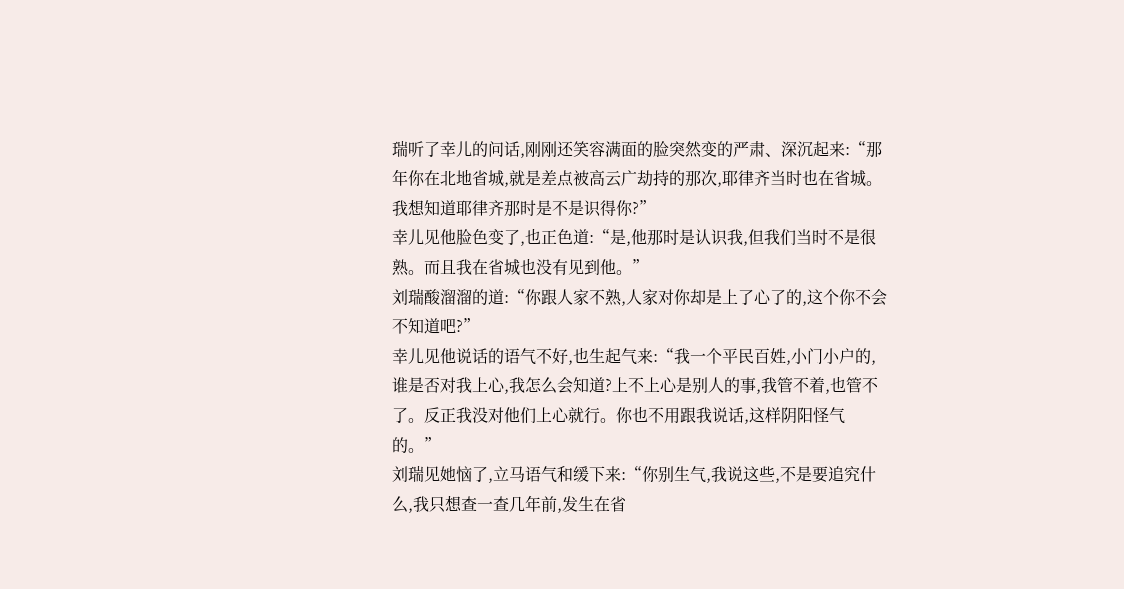瑞听了幸儿的问话,刚刚还笑容满面的脸突然变的严肃、深沉起来:“那年你在北地省城,就是差点被高云广劫持的那次,耶律齐当时也在省城。我想知道耶律齐那时是不是识得你?”
幸儿见他脸色变了,也正色道:“是,他那时是认识我,但我们当时不是很熟。而且我在省城也没有见到他。”
刘瑞酸溜溜的道:“你跟人家不熟,人家对你却是上了心了的,这个你不会不知道吧?”
幸儿见他说话的语气不好,也生起气来:“我一个平民百姓,小门小户的,谁是否对我上心,我怎么会知道?上不上心是别人的事,我管不着,也管不了。反正我没对他们上心就行。你也不用跟我说话,这样阴阳怪气的。”
刘瑞见她恼了,立马语气和缓下来:“你别生气,我说这些,不是要追究什么,我只想查一查几年前,发生在省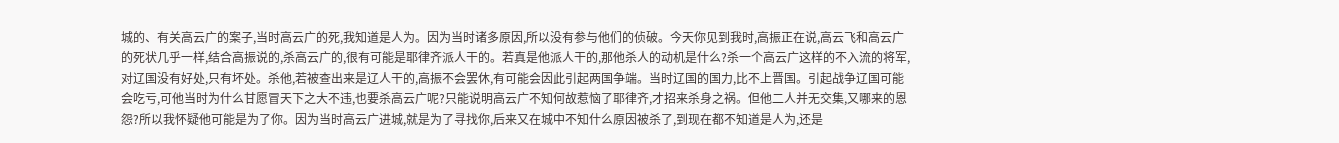城的、有关高云广的案子,当时高云广的死,我知道是人为。因为当时诸多原因,所以没有参与他们的侦破。今天你见到我时,高振正在说,高云飞和高云广的死状几乎一样,结合高振说的,杀高云广的,很有可能是耶律齐派人干的。若真是他派人干的,那他杀人的动机是什么?杀一个高云广这样的不入流的将军,对辽国没有好处,只有坏处。杀他,若被查出来是辽人干的,高振不会罢休,有可能会因此引起两国争端。当时辽国的国力,比不上晋国。引起战争辽国可能会吃亏,可他当时为什么甘愿冒天下之大不违,也要杀高云广呢?只能说明高云广不知何故惹恼了耶律齐,才招来杀身之祸。但他二人并无交集,又哪来的恩怨?所以我怀疑他可能是为了你。因为当时高云广进城,就是为了寻找你,后来又在城中不知什么原因被杀了,到现在都不知道是人为,还是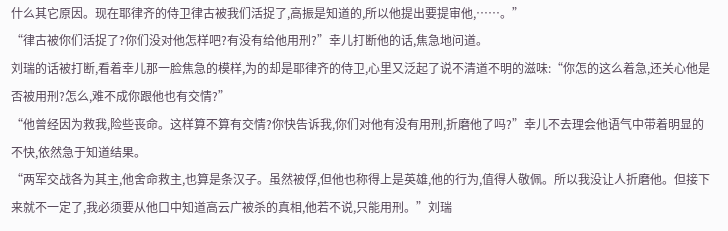什么其它原因。现在耶律齐的侍卫律古被我们活捉了,高振是知道的,所以他提出要提审他,⋯⋯。”
“律古被你们活捉了?你们没对他怎样吧?有没有给他用刑?”幸儿打断他的话,焦急地问道。
刘瑞的话被打断,看着幸儿那一脸焦急的模样,为的却是耶律齐的侍卫,心里又泛起了说不清道不明的滋味:“你怎的这么着急,还关心他是否被用刑?怎么,难不成你跟他也有交情?”
“他曾经因为救我,险些丧命。这样算不算有交情?你快告诉我,你们对他有没有用刑,折磨他了吗?”幸儿不去理会他语气中带着明显的不快,依然急于知道结果。
“两军交战各为其主,他舍命救主,也算是条汉子。虽然被俘,但他也称得上是英雄,他的行为,值得人敬佩。所以我没让人折磨他。但接下来就不一定了,我必须要从他口中知道高云广被杀的真相,他若不说,只能用刑。”刘瑞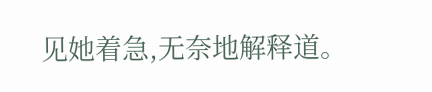见她着急,无奈地解释道。